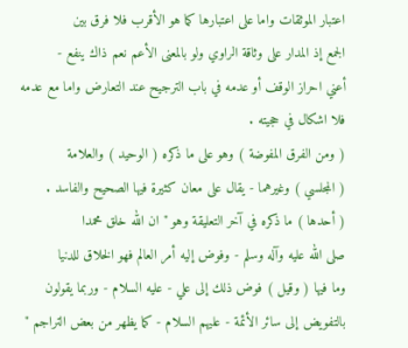اعتبار الموثقات واما على اعتبارها كما هو الأقرب فلا فرق بين
الجمع إذ المدار على وثاقة الراوي ولو بالمعنى الأعم نعم ذاك ينفع -
أعني احراز الوقف أو عدمه في باب الترجيح عند التعارض واما مع عدمه
فلا اشكال في حجيته .
( ومن الفرق المفوضة ) وهو على ما ذكره ( الوحيد ) والعلامة
( المجلسي ) وغيرهما - يقال على معان كثيرة فيها الصحيح والفاسد .
( أحدها ) ما ذكره في آخر التعليقة وهو " ان الله خلق محمدا
صلى الله عليه وآله وسلم - وفوض إليه أمر العالم فهو الخلاق للدنيا
وما فيها ( وقيل ) فوض ذلك إلى علي - عليه السلام - وربما يقولون
بالتفويض إلى سائر الأئمة - عليهم السلام - كما يظهر من بعض التراجم "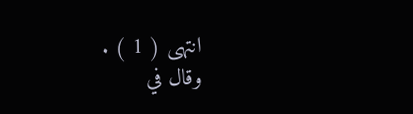انتهى ( 1 ) .
وقال في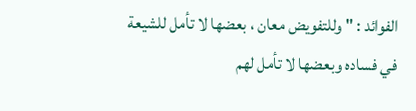الفوائد : " وللتفويض معان ، بعضها لا تأمل للشيعة
في فساده وبعضها لا تأمل لهم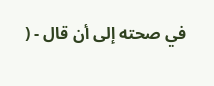في صحته إلى أن قال - (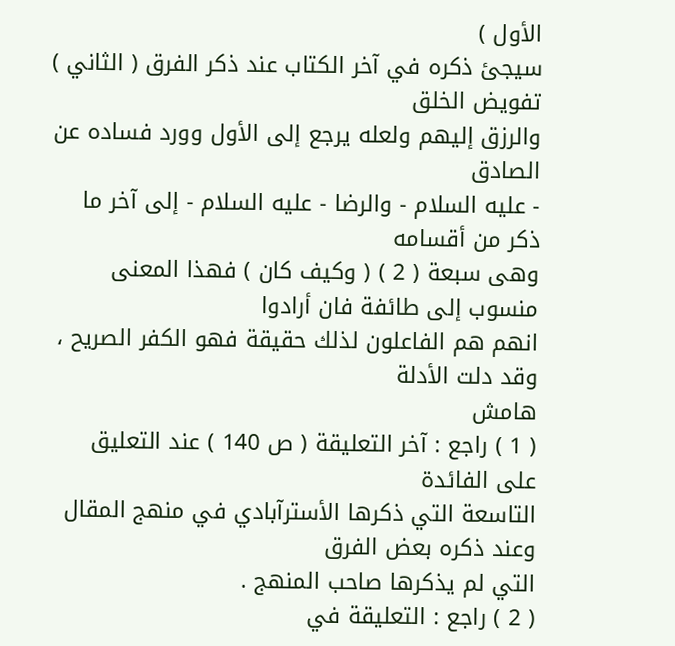الأول )
سيجئ ذكره في آخر الكتاب عند ذكر الفرق ( الثاني ) تفويض الخلق
والرزق إليهم ولعله يرجع إلى الأول وورد فساده عن الصادق
- عليه السلام - والرضا - عليه السلام - إلى آخر ما ذكر من أقسامه
وهى سبعة ( 2 ) ( وكيف كان ) فهذا المعنى منسوب إلى طائفة فان أرادوا
انهم هم الفاعلون لذلك حقيقة فهو الكفر الصريح ، وقد دلت الأدلة
هامش
( 1 ) راجع : آخر التعليقة ( ص 140 ) عند التعليق على الفائدة
التاسعة التي ذكرها الأسترآبادي في منهج المقال وعند ذكره بعض الفرق
التي لم يذكرها صاحب المنهج .
( 2 ) راجع : التعليقة في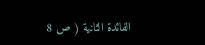الفائدة الثانية ( ص 8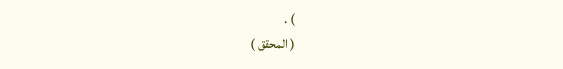) .
( المحقق )